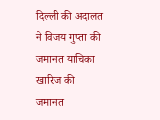दिल्ली की अदालत ने विजय गुप्ता की जमानत याचिका खारिज की
जमानत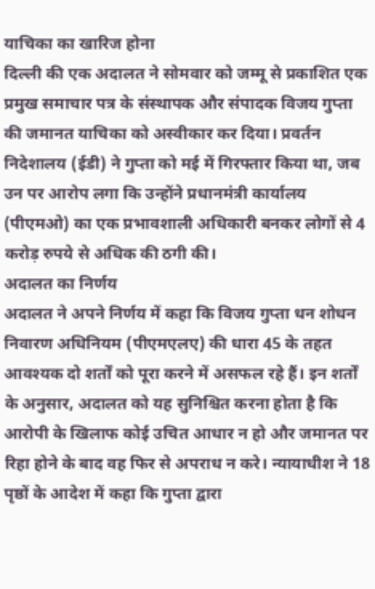याचिका का खारिज होना
दिल्ली की एक अदालत ने सोमवार को जम्मू से प्रकाशित एक प्रमुख समाचार पत्र के संस्थापक और संपादक विजय गुप्ता की जमानत याचिका को अस्वीकार कर दिया। प्रवर्तन निदेशालय (ईडी) ने गुप्ता को मई में गिरफ्तार किया था, जब उन पर आरोप लगा कि उन्होंने प्रधानमंत्री कार्यालय (पीएमओ) का एक प्रभावशाली अधिकारी बनकर लोगों से 4 करोड़ रुपये से अधिक की ठगी की।
अदालत का निर्णय
अदालत ने अपने निर्णय में कहा कि विजय गुप्ता धन शोधन निवारण अधिनियम (पीएमएलए) की धारा 45 के तहत आवश्यक दो शर्तों को पूरा करने में असफल रहे हैं। इन शर्तों के अनुसार, अदालत को यह सुनिश्चित करना होता है कि आरोपी के खिलाफ कोई उचित आधार न हो और जमानत पर रिहा होने के बाद वह फिर से अपराध न करे। न्यायाधीश ने 18 पृष्ठों के आदेश में कहा कि गुप्ता द्वारा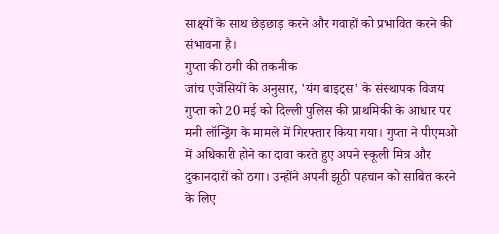साक्ष्यों के साथ छेड़छाड़ करने और गवाहों को प्रभावित करने की संभावना है।
गुप्ता की ठगी की तकनीक
जांच एजेंसियों के अनुसार, 'यंग बाइट्स' के संस्थापक विजय गुप्ता को 20 मई को दिल्ली पुलिस की प्राथमिकी के आधार पर मनी लॉन्ड्रिंग के मामले में गिरफ्तार किया गया। गुप्ता ने पीएमओ में अधिकारी होने का दावा करते हुए अपने स्कूली मित्र और दुकानदारों को ठगा। उन्होंने अपनी झूठी पहचान को साबित करने के लिए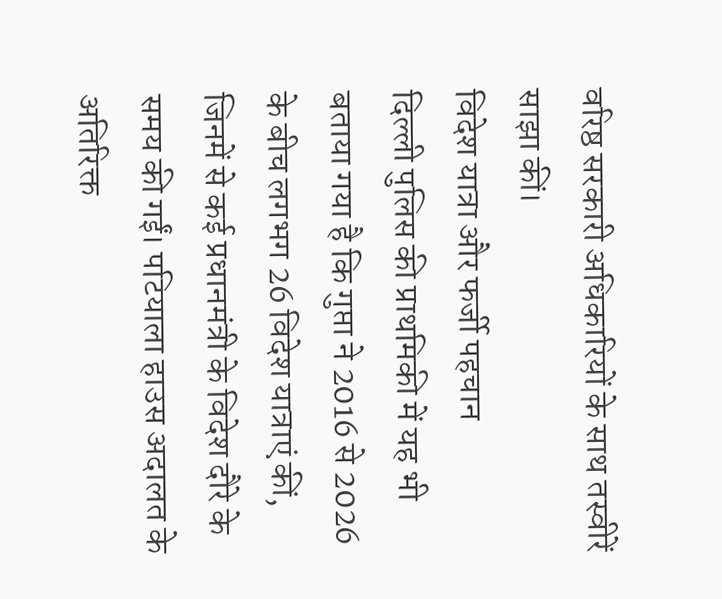वरिष्ठ सरकारी अधिकारियों के साथ तस्वीरें साझा कीं।
विदेश यात्रा और फर्जी पहचान
दिल्ली पुलिस की प्राथमिकी में यह भी बताया गया है कि गुप्ता ने 2016 से 2026 के बीच लगभग 26 विदेश यात्राएं कीं, जिनमें से कई प्रधानमंत्री के विदेश दौरे के समय की गईं। पटियाला हाउस अदालत के अतिरिक्त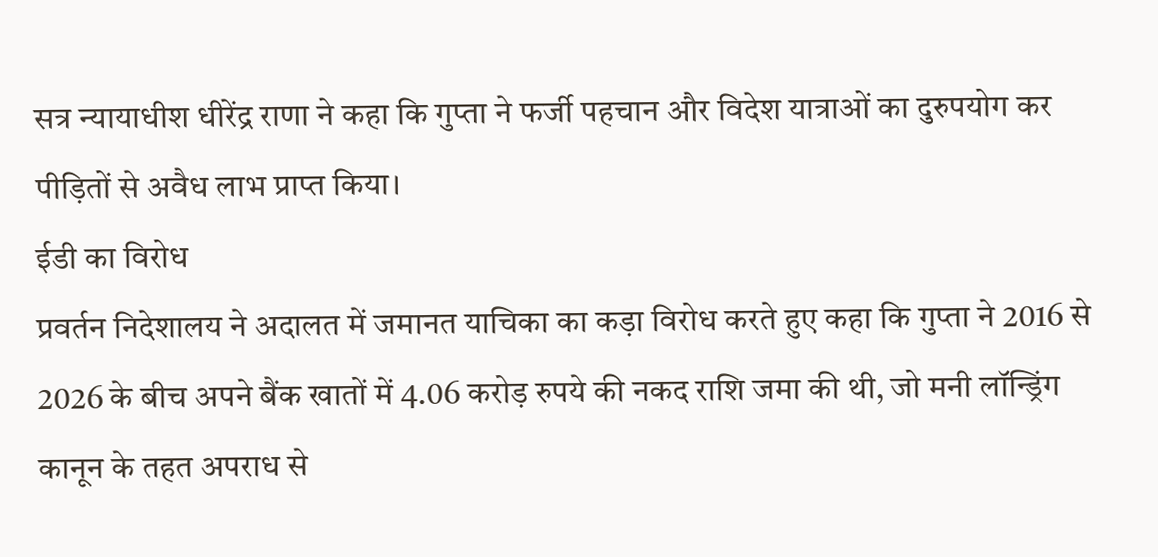सत्र न्यायाधीश धीरेंद्र राणा ने कहा कि गुप्ता ने फर्जी पहचान और विदेश यात्राओं का दुरुपयोग कर पीड़ितों से अवैध लाभ प्राप्त किया।
ईडी का विरोध
प्रवर्तन निदेशालय ने अदालत में जमानत याचिका का कड़ा विरोध करते हुए कहा कि गुप्ता ने 2016 से 2026 के बीच अपने बैंक खातों में 4.06 करोड़ रुपये की नकद राशि जमा की थी, जो मनी लॉन्ड्रिंग कानून के तहत अपराध से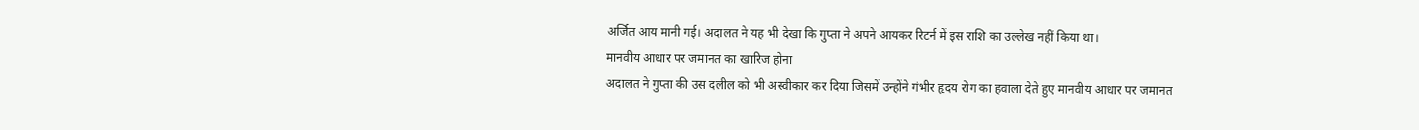अर्जित आय मानी गई। अदालत ने यह भी देखा कि गुप्ता ने अपने आयकर रिटर्न में इस राशि का उल्लेख नहीं किया था।
मानवीय आधार पर जमानत का खारिज होना
अदालत ने गुप्ता की उस दलील को भी अस्वीकार कर दिया जिसमें उन्होंने गंभीर हृदय रोग का हवाला देते हुए मानवीय आधार पर जमानत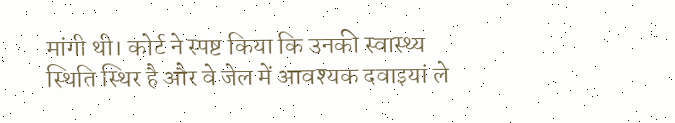मांगी थी। कोर्ट ने स्पष्ट किया कि उनकी स्वास्थ्य स्थिति स्थिर है और वे जेल में आवश्यक दवाइयां ले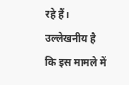रहे हैं। उल्लेखनीय है कि इस मामले में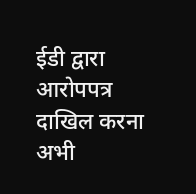ईडी द्वारा आरोपपत्र दाखिल करना अभी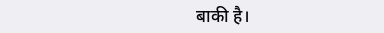बाकी है।